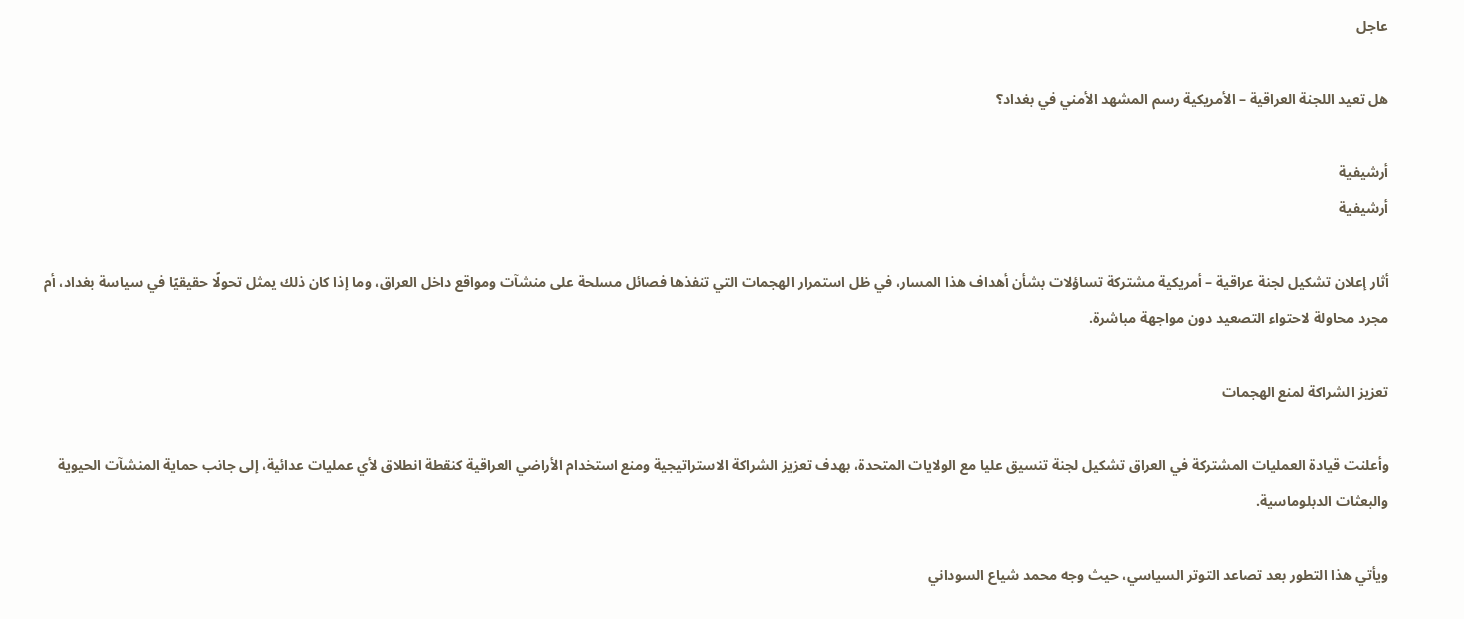عاجل

هل تعيد اللجنة العراقية – الأمريكية رسم المشهد الأمني في بغداد؟

أرشيفية
أرشيفية

أثار إعلان تشكيل لجنة عراقية – أمريكية مشتركة تساؤلات بشأن أهداف هذا المسار، في ظل استمرار الهجمات التي تنفذها فصائل مسلحة على منشآت ومواقع داخل العراق، وما إذا كان ذلك يمثل تحولًا حقيقيًا في سياسة بغداد، أم مجرد محاولة لاحتواء التصعيد دون مواجهة مباشرة.

تعزيز الشراكة لمنع الهجمات

وأعلنت قيادة العمليات المشتركة في العراق تشكيل لجنة تنسيق عليا مع الولايات المتحدة، بهدف تعزيز الشراكة الاستراتيجية ومنع استخدام الأراضي العراقية كنقطة انطلاق لأي عمليات عدائية، إلى جانب حماية المنشآت الحيوية والبعثات الدبلوماسية.

ويأتي هذا التطور بعد تصاعد التوتر السياسي، حيث وجه محمد شياع السوداني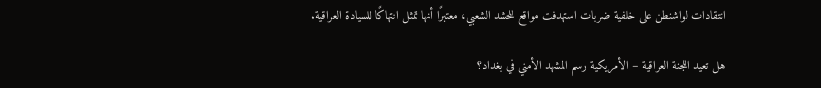انتقادات لواشنطن على خلفية ضربات استهدفت مواقع للحشد الشعبي، معتبرًا أنها تمثل انتهاكًا للسيادة العراقية.

هل تعيد اللجنة العراقية – الأمريكية رسم المشهد الأمني في بغداد؟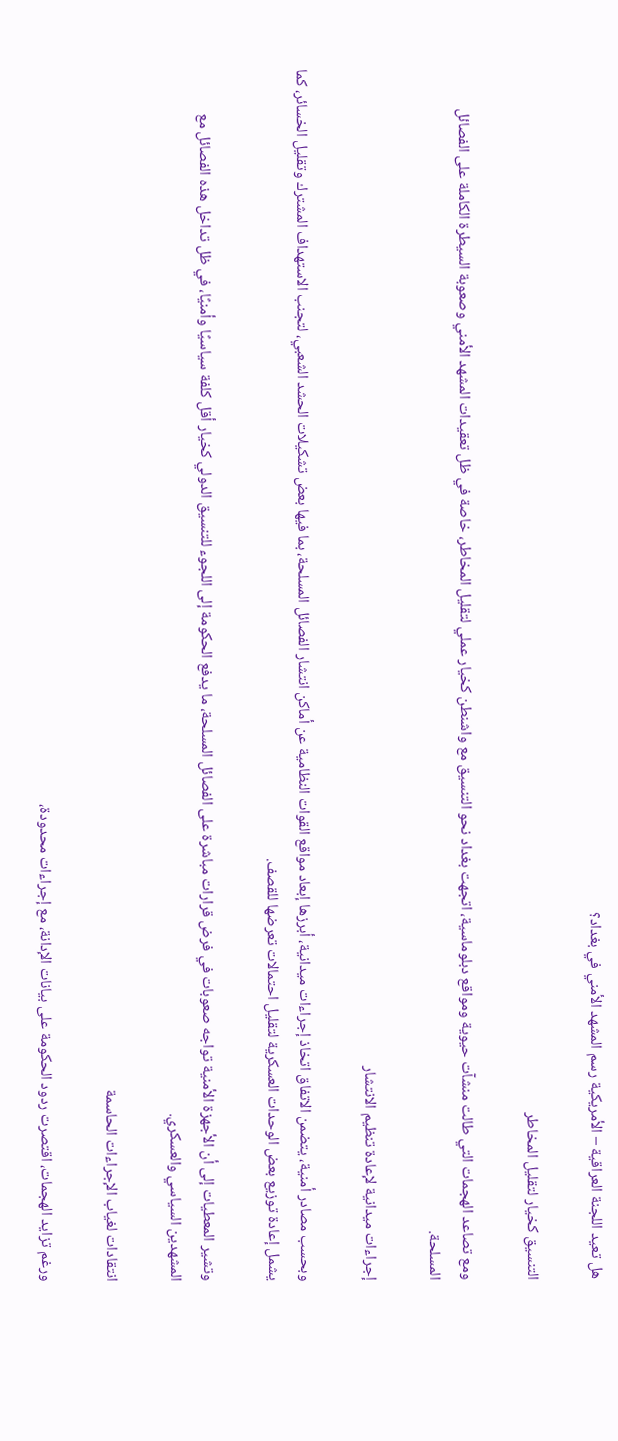هل تعيد اللجنة العراقية – الأمريكية رسم المشهد الأمني في بغداد؟

التنسيق كخيار لتقليل المخاطر

ومع تصاعد الهجمات التي طالت منشآت حيوية ومواقع دبلوماسية، اتجهت بغداد نحو التنسيق مع واشنطن كخيار عملي لتقليل المخاطر، خاصة في ظل تعقيدات المشهد الأمني وصعوبة السيطرة الكاملة على الفصائل المسلحة.

إجراءات ميدانية لإعادة تنظيم الانتشار

وبحسب مصادر أمنية، يتضمن الاتفاق اتخاذ إجراءات ميدانية، أبرزها إبعاد مواقع القوات النظامية عن أماكن انتشار الفصائل المسلحة، بما فيها بعض تشكيلات الحشد الشعبي، لتجنب الاستهداف المشترك وتقليل الخسائر، كما يشمل إعادة توزيع بعض الوحدات العسكرية لتقليل احتمالات تعرضها للقصف.

وتشير المعطيات إلى أن الأجهزة الأمنية تواجه صعوبات في فرض قرارات مباشرة على الفصائل المسلحة، ما يدفع الحكومة إلى اللجوء للتنسيق الدولي كخيار أقل كلفة سياسيًا وأمنيًا، في ظل تداخل هذه الفصائل مع المشهدين السياسي والعسكري.

انتقادات لغياب الإجراءات الحاسمة

ورغم تزايد الهجمات، اقتصرت ردود الحكومة على بيانات الإدانة، مع إجراءات محدودة،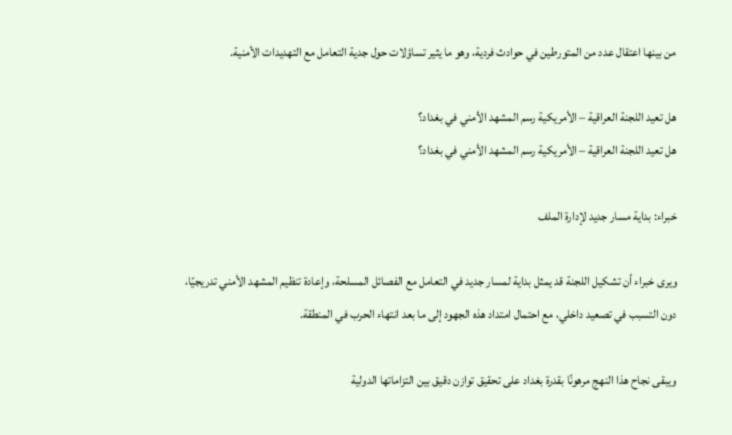من بينها اعتقال عدد من المتورطين في حوادث فردية، وهو ما يثير تساؤلات حول جدية التعامل مع التهديدات الأمنية.

هل تعيد اللجنة العراقية – الأمريكية رسم المشهد الأمني في بغداد؟
هل تعيد اللجنة العراقية – الأمريكية رسم المشهد الأمني في بغداد؟

خبراء: بداية مسار جديد لإدارة الملف

ويرى خبراء أن تشكيل اللجنة قد يمثل بداية لمسار جديد في التعامل مع الفصائل المسلحة، وإعادة تنظيم المشهد الأمني تدريجيًا، دون التسبب في تصعيد داخلي، مع احتمال امتداد هذه الجهود إلى ما بعد انتهاء الحرب في المنطقة.

ويبقى نجاح هذا النهج مرهونًا بقدرة بغداد على تحقيق توازن دقيق بين التزاماتها الدولية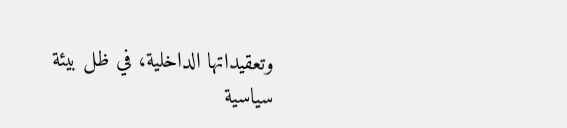وتعقيداتها الداخلية، في ظل بيئة سياسية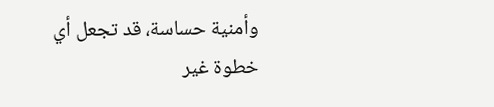وأمنية حساسة، قد تجعل أي خطوة غير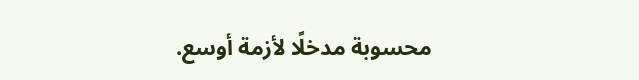محسوبة مدخلًا لأزمة أوسع.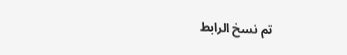تم نسخ الرابط